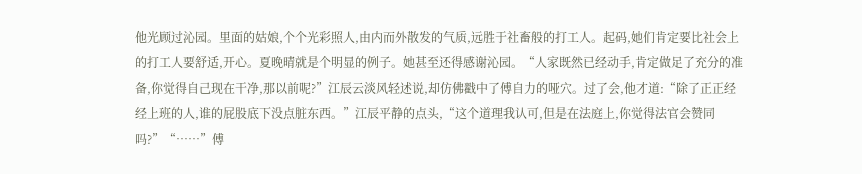他光顾过沁园。里面的姑娘,个个光彩照人,由内而外散发的气质,远胜于社畜般的打工人。起码,她们肯定要比社会上的打工人要舒适,开心。夏晚晴就是个明显的例子。她甚至还得感谢沁园。“人家既然已经动手,肯定做足了充分的准备,你觉得自己现在干净,那以前呢?”江辰云淡风轻述说,却仿佛戳中了傅自力的哑穴。过了会,他才道:“除了正正经经上班的人,谁的屁股底下没点脏东西。”江辰平静的点头,“这个道理我认可,但是在法庭上,你觉得法官会赞同吗?”“……”傅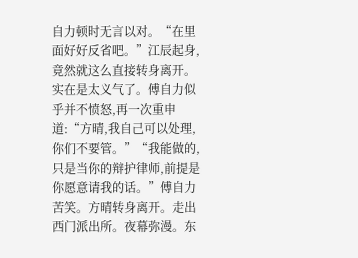自力顿时无言以对。“在里面好好反省吧。”江辰起身,竟然就这么直接转身离开。实在是太义气了。傅自力似乎并不愤怒,再一次重申道:“方晴,我自己可以处理,你们不要管。”“我能做的,只是当你的辩护律师,前提是你愿意请我的话。”傅自力苦笑。方晴转身离开。走出西门派出所。夜幕弥漫。东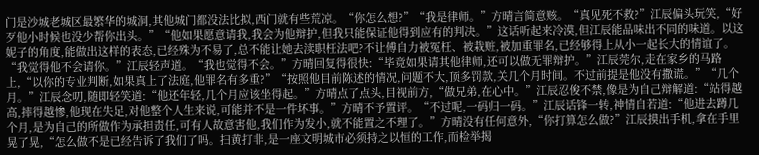门是沙城老城区最繁华的城洞,其他城门都没法比拟,西门就有些荒凉。“你怎么想?”“我是律师。”方晴言简意赅。“真见死不救?”江辰偏头玩笑,“好歹他小时候也没少帮你出头。”“他如果愿意请我,我会为他辩护,但我只能保证他得到应有的判决。”这话听起来冷漠,但江辰能品味出不同的味道。以这妮子的角度,能做出这样的表态,已经殊为不易了,总不能让她去渎职枉法吧?不让傅自力被冤枉、被栽赃,被加重罪名,已经够得上从小一起长大的情谊了。“我觉得他不会请你。”江辰轻声道。“我也觉得不会。”方晴回复得很快:“毕竟如果请其他律师,还可以做无罪辩护。”江辰莞尔,走在家乡的马路上,“以你的专业判断,如果真上了法庭,他罪名有多重?”“按照他目前陈述的情况,问题不大,顶多罚款,关几个月时间。不过前提是他没有撒谎。”“几个月。”江辰念叨,随即轻笑道:“他还年轻,几个月应该坐得起。”方晴点了点头,目视前方,“做兄弟,在心中。”江辰忍俊不禁,像是为自己辩解道:“站得越高,摔得越惨,他现在失足,对他整个人生来说,可能并不是一件坏事。”方晴不予置评。“不过呢,一码归一码。”江辰话锋一转,神情自若道:“他进去蹲几个月,是为自己的所做作为承担责任,可有人故意害他,我们作为发小,就不能置之不理了。”方晴没有任何意外,“你打算怎么做?”江辰摸出手机,拿在手里晃了晃,“怎么做不是已经告诉了我们了吗。扫黄打非,是一座文明城市必须持之以恒的工作,而检举揭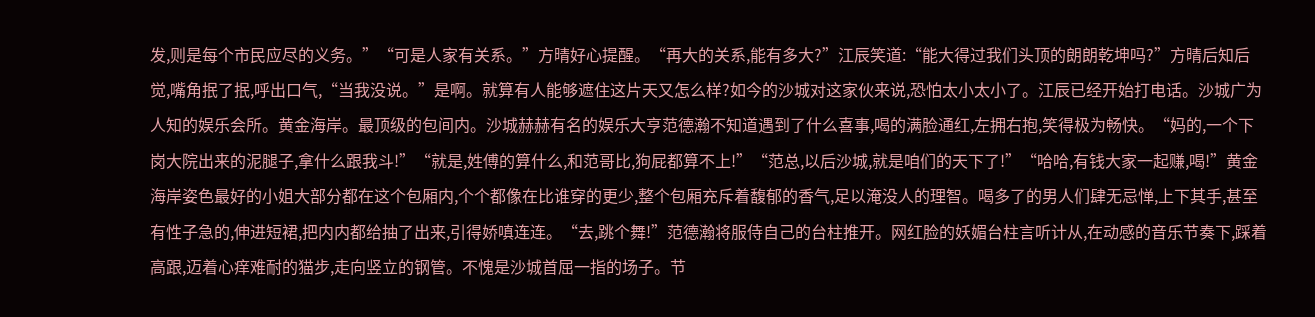发,则是每个市民应尽的义务。”“可是人家有关系。”方晴好心提醒。“再大的关系,能有多大?”江辰笑道:“能大得过我们头顶的朗朗乾坤吗?”方晴后知后觉,嘴角抿了抿,呼出口气,“当我没说。”是啊。就算有人能够遮住这片天又怎么样?如今的沙城对这家伙来说,恐怕太小太小了。江辰已经开始打电话。沙城广为人知的娱乐会所。黄金海岸。最顶级的包间内。沙城赫赫有名的娱乐大亨范德瀚不知道遇到了什么喜事,喝的满脸通红,左拥右抱,笑得极为畅快。“妈的,一个下岗大院出来的泥腿子,拿什么跟我斗!”“就是,姓傅的算什么,和范哥比,狗屁都算不上!”“范总,以后沙城,就是咱们的天下了!”“哈哈,有钱大家一起赚,喝!”黄金海岸姿色最好的小姐大部分都在这个包厢内,个个都像在比谁穿的更少,整个包厢充斥着馥郁的香气,足以淹没人的理智。喝多了的男人们肆无忌惮,上下其手,甚至有性子急的,伸进短裙,把内内都给抽了出来,引得娇嗔连连。“去,跳个舞!”范德瀚将服侍自己的台柱推开。网红脸的妖媚台柱言听计从,在动感的音乐节奏下,踩着高跟,迈着心痒难耐的猫步,走向竖立的钢管。不愧是沙城首屈一指的场子。节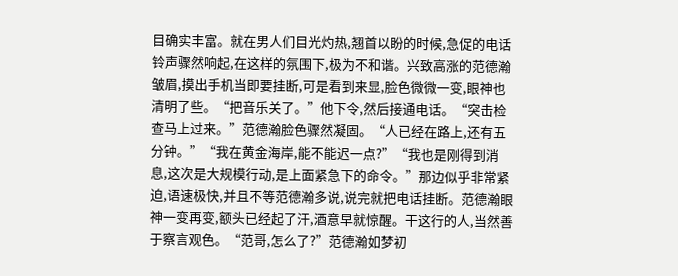目确实丰富。就在男人们目光灼热,翘首以盼的时候,急促的电话铃声骤然响起,在这样的氛围下,极为不和谐。兴致高涨的范德瀚皱眉,摸出手机当即要挂断,可是看到来显,脸色微微一变,眼神也清明了些。“把音乐关了。”他下令,然后接通电话。“突击检查马上过来。”范德瀚脸色骤然凝固。“人已经在路上,还有五分钟。”“我在黄金海岸,能不能迟一点?”“我也是刚得到消息,这次是大规模行动,是上面紧急下的命令。”那边似乎非常紧迫,语速极快,并且不等范德瀚多说,说完就把电话挂断。范德瀚眼神一变再变,额头已经起了汗,酒意早就惊醒。干这行的人,当然善于察言观色。“范哥,怎么了?”范德瀚如梦初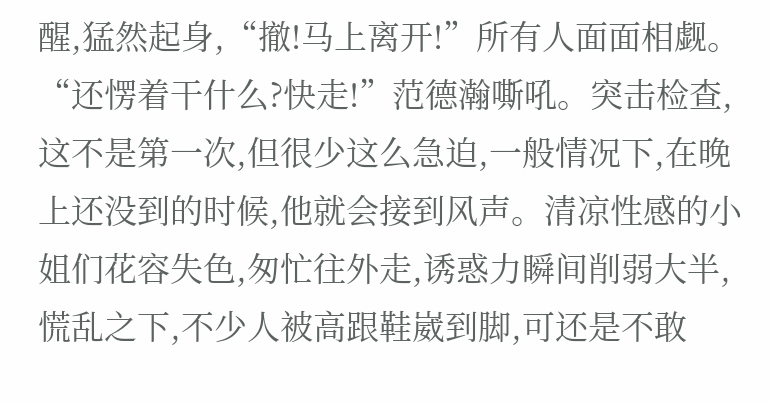醒,猛然起身,“撤!马上离开!”所有人面面相觑。“还愣着干什么?快走!”范德瀚嘶吼。突击检查,这不是第一次,但很少这么急迫,一般情况下,在晚上还没到的时候,他就会接到风声。清凉性感的小姐们花容失色,匆忙往外走,诱惑力瞬间削弱大半,慌乱之下,不少人被高跟鞋崴到脚,可还是不敢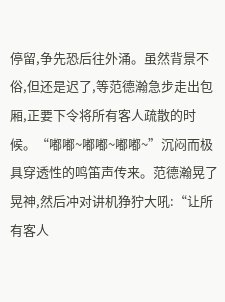停留,争先恐后往外涌。虽然背景不俗,但还是迟了,等范德瀚急步走出包厢,正要下令将所有客人疏散的时候。“嘟嘟~嘟嘟~嘟嘟~”沉闷而极具穿透性的鸣笛声传来。范德瀚晃了晃神,然后冲对讲机狰狞大吼:“让所有客人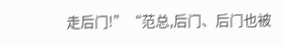走后门!”“范总,后门、后门也被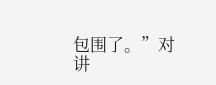包围了。”对讲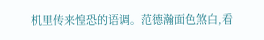机里传来惶恐的语调。范德瀚面色煞白,看